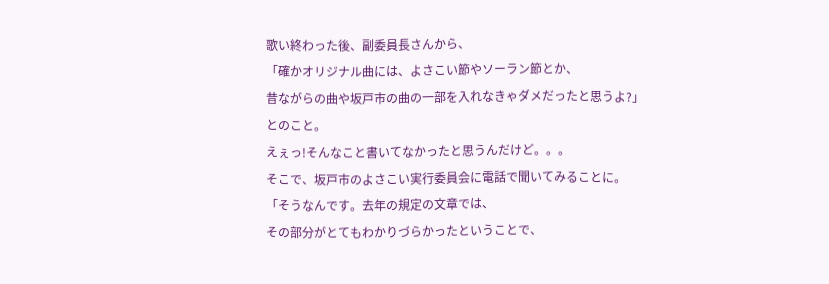歌い終わった後、副委員長さんから、
「確かオリジナル曲には、よさこい節やソーラン節とか、
昔ながらの曲や坂戸市の曲の一部を入れなきゃダメだったと思うよ?」
とのこと。
えぇっ!そんなこと書いてなかったと思うんだけど。。。
そこで、坂戸市のよさこい実行委員会に電話で聞いてみることに。
「そうなんです。去年の規定の文章では、
その部分がとてもわかりづらかったということで、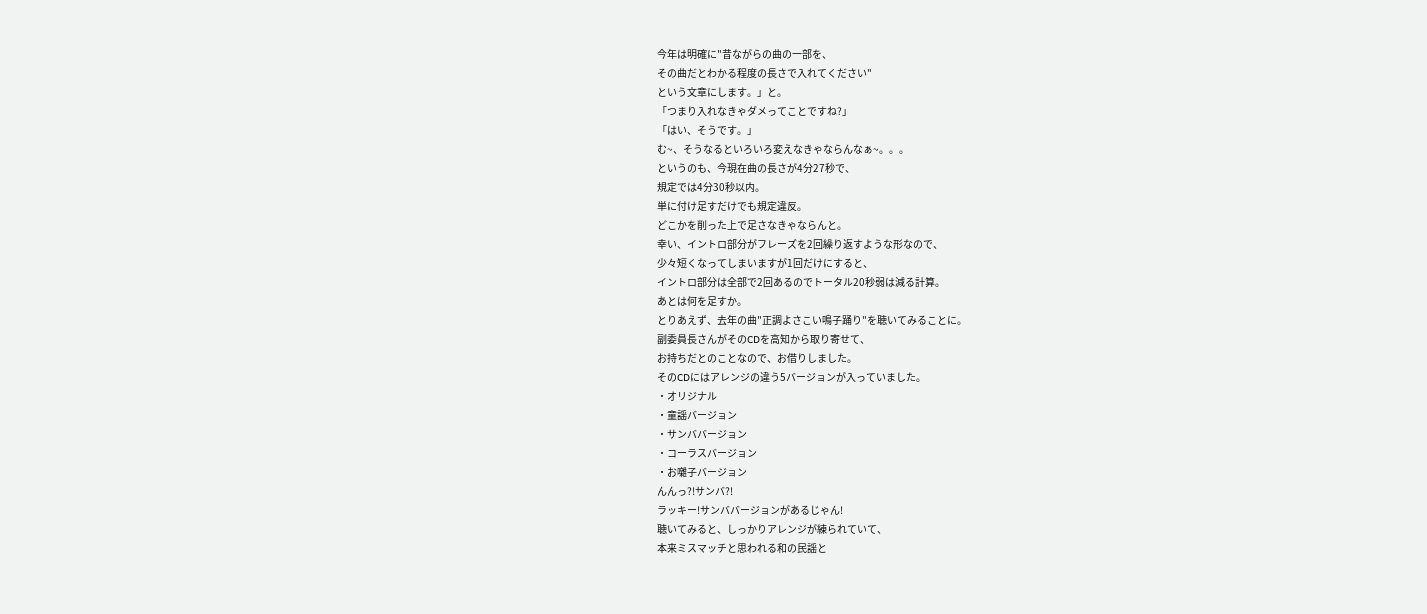今年は明確に"昔ながらの曲の一部を、
その曲だとわかる程度の長さで入れてください"
という文章にします。」と。
「つまり入れなきゃダメってことですね?」
「はい、そうです。」
む~、そうなるといろいろ変えなきゃならんなぁ~。。。
というのも、今現在曲の長さが4分27秒で、
規定では4分30秒以内。
単に付け足すだけでも規定違反。
どこかを削った上で足さなきゃならんと。
幸い、イントロ部分がフレーズを2回繰り返すような形なので、
少々短くなってしまいますが1回だけにすると、
イントロ部分は全部で2回あるのでトータル20秒弱は減る計算。
あとは何を足すか。
とりあえず、去年の曲"正調よさこい鳴子踊り"を聴いてみることに。
副委員長さんがそのCDを高知から取り寄せて、
お持ちだとのことなので、お借りしました。
そのCDにはアレンジの違う5バージョンが入っていました。
・オリジナル
・童謡バージョン
・サンババージョン
・コーラスバージョン
・お囃子バージョン
んんっ?!サンバ?!
ラッキー!サンババージョンがあるじゃん!
聴いてみると、しっかりアレンジが練られていて、
本来ミスマッチと思われる和の民謡と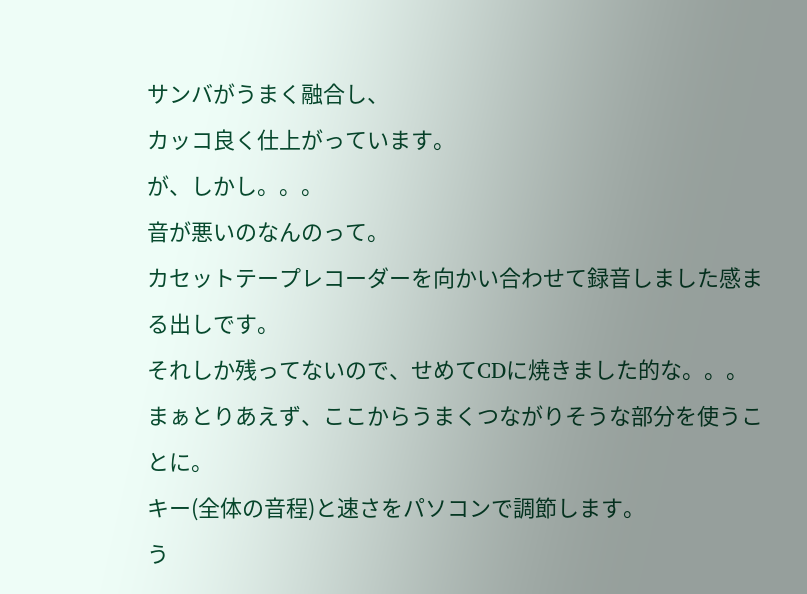サンバがうまく融合し、
カッコ良く仕上がっています。
が、しかし。。。
音が悪いのなんのって。
カセットテープレコーダーを向かい合わせて録音しました感まる出しです。
それしか残ってないので、せめてCDに焼きました的な。。。
まぁとりあえず、ここからうまくつながりそうな部分を使うことに。
キー(全体の音程)と速さをパソコンで調節します。
う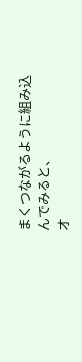まくつながるように組み込んでみると、
オ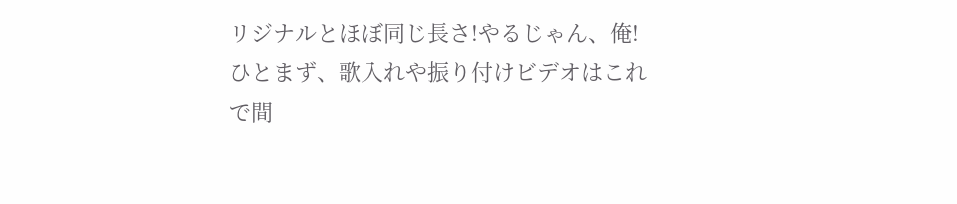リジナルとほぼ同じ長さ!やるじゃん、俺!
ひとまず、歌入れや振り付けビデオはこれで間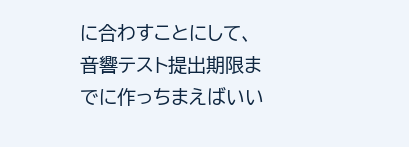に合わすことにして、
音響テスト提出期限までに作っちまえばいい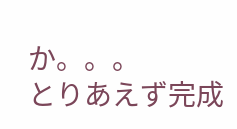か。。。
とりあえず完成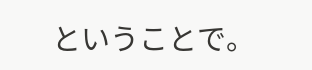ということで。